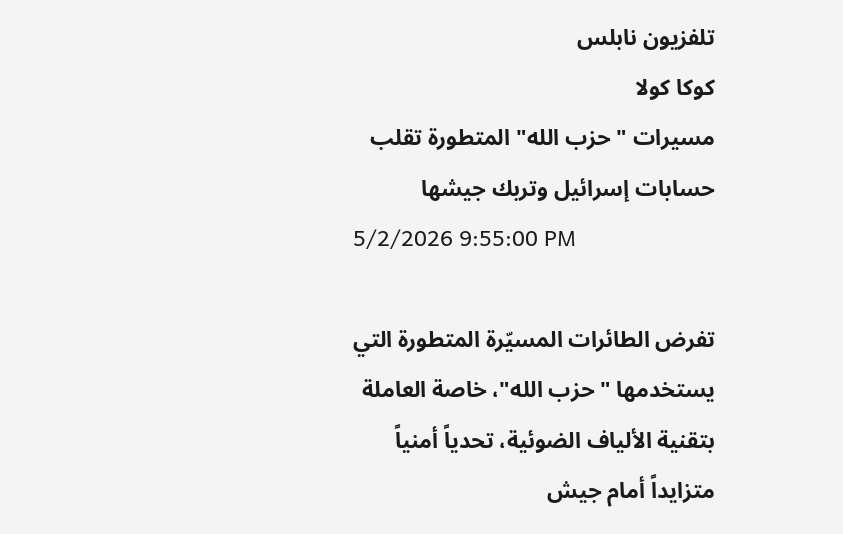تلفزيون نابلس
كوكا كولا
مسيرات "حزب الله" المتطورة تقلب حسابات إسرائيل وتربك جيشها
5/2/2026 9:55:00 PM

تفرض الطائرات المسيّرة المتطورة التي يستخدمها "حزب الله"، خاصة العاملة بتقنية الألياف الضوئية، تحدياً أمنياً متزايداً أمام جيش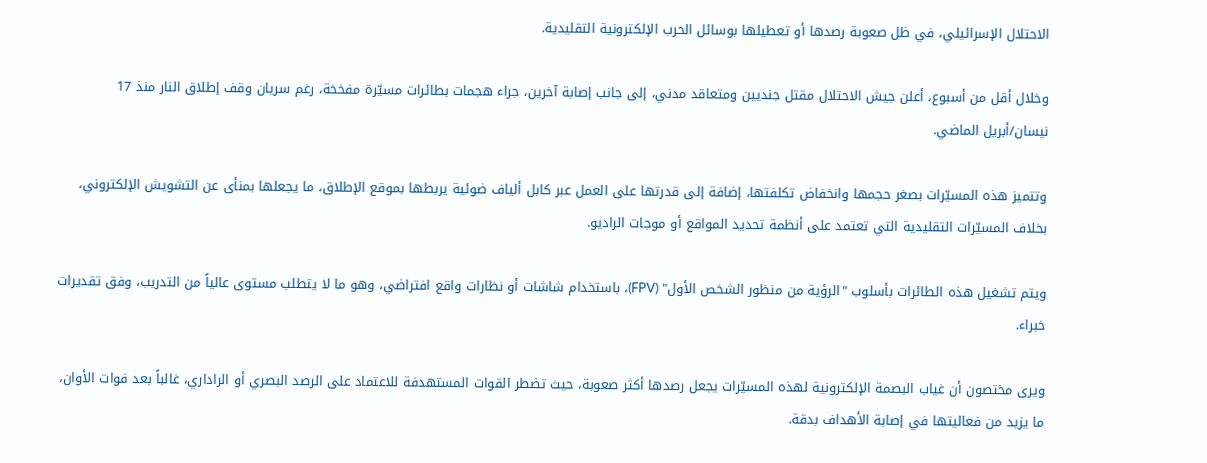الاحتلال الإسرائيلي، في ظل صعوبة رصدها أو تعطيلها بوسائل الحرب الإلكترونية التقليدية.

وخلال أقل من أسبوع، أعلن جيش الاحتلال مقتل جنديين ومتعاقد مدني، إلى جانب إصابة آخرين، جراء هجمات بطائرات مسيّرة مفخخة، رغم سريان وقف إطلاق النار منذ 17 نيسان/أبريل الماضي.

وتتميز هذه المسيّرات بصغر حجمها وانخفاض تكلفتها، إضافة إلى قدرتها على العمل عبر كابل ألياف ضوئية يربطها بموقع الإطلاق، ما يجعلها بمنأى عن التشويش الإلكتروني، بخلاف المسيّرات التقليدية التي تعتمد على أنظمة تحديد المواقع أو موجات الراديو.

ويتم تشغيل هذه الطائرات بأسلوب "الرؤية من منظور الشخص الأول" (FPV)، باستخدام شاشات أو نظارات واقع افتراضي، وهو ما لا يتطلب مستوى عالياً من التدريب، وفق تقديرات خبراء.

ويرى مختصون أن غياب البصمة الإلكترونية لهذه المسيّرات يجعل رصدها أكثر صعوبة، حيث تضطر القوات المستهدفة للاعتماد على الرصد البصري أو الراداري، غالباً بعد فوات الأوان، ما يزيد من فعاليتها في إصابة الأهداف بدقة.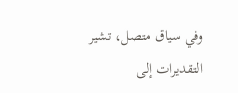وفي سياق متصل، تشير التقديرات إلى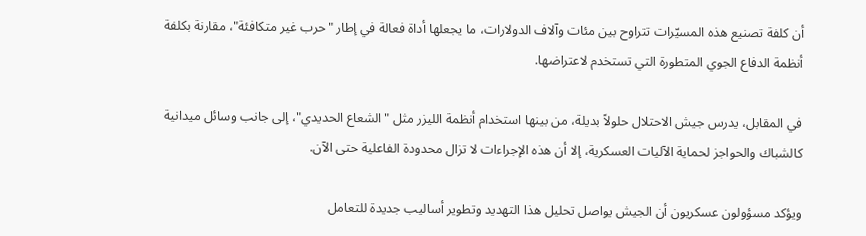أن كلفة تصنيع هذه المسيّرات تتراوح بين مئات وآلاف الدولارات، ما يجعلها أداة فعالة في إطار "حرب غير متكافئة"، مقارنة بكلفة أنظمة الدفاع الجوي المتطورة التي تستخدم لاعتراضها.

في المقابل، يدرس جيش الاحتلال حلولاً بديلة، من بينها استخدام أنظمة الليزر مثل "الشعاع الحديدي"، إلى جانب وسائل ميدانية كالشباك والحواجز لحماية الآليات العسكرية، إلا أن هذه الإجراءات لا تزال محدودة الفاعلية حتى الآن.

ويؤكد مسؤولون عسكريون أن الجيش يواصل تحليل هذا التهديد وتطوير أساليب جديدة للتعامل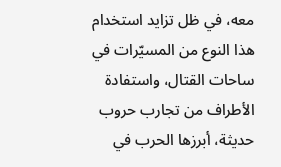معه، في ظل تزايد استخدام هذا النوع من المسيّرات في ساحات القتال، واستفادة الأطراف من تجارب حروب حديثة، أبرزها الحرب في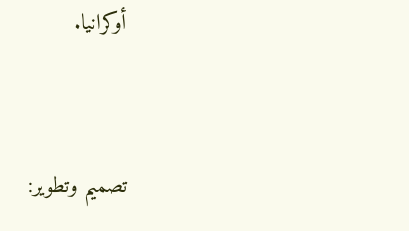أوكرانيا.


تصميم وتطوير: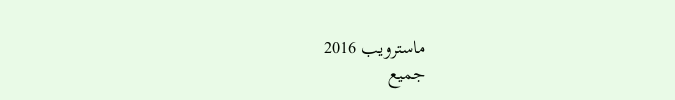ماسترويب 2016
جميع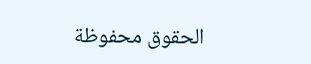الحقوق محفوظة